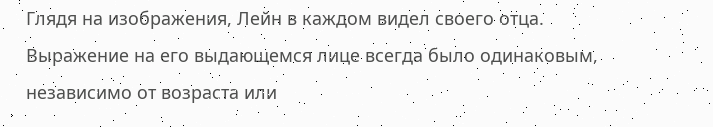Глядя на изображения, Лейн в каждом видел своего отца. Выражение на его выдающемся лице всегда было одинаковым, независимо от возраста или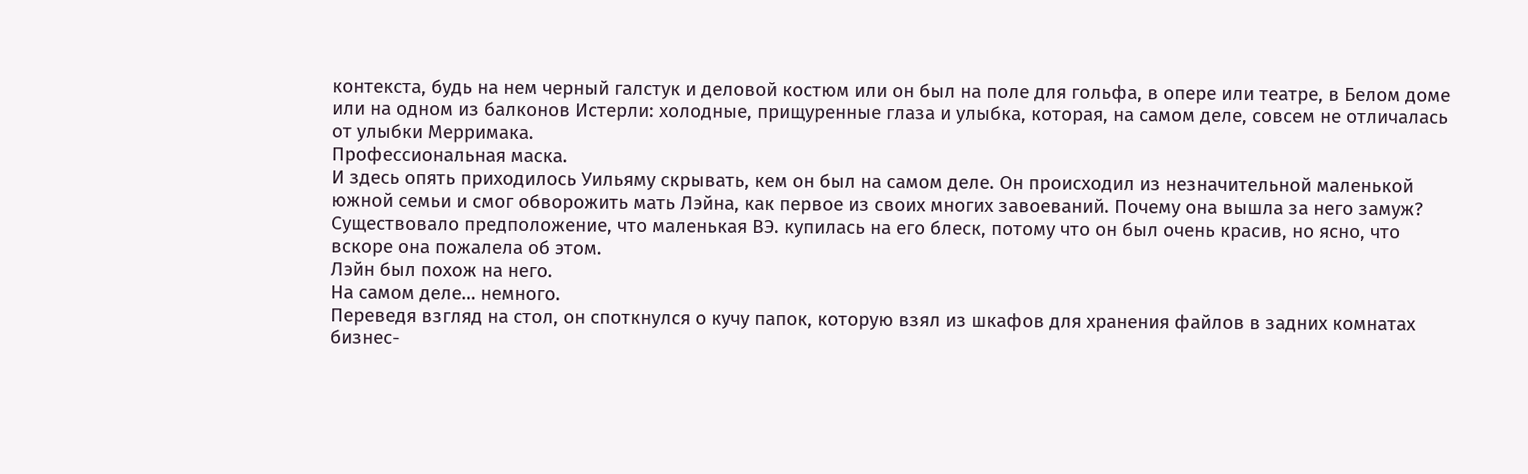контекста, будь на нем черный галстук и деловой костюм или он был на поле для гольфа, в опере или театре, в Белом доме или на одном из балконов Истерли: холодные, прищуренные глаза и улыбка, которая, на самом деле, совсем не отличалась от улыбки Мерримака.
Профессиональная маска.
И здесь опять приходилось Уильяму скрывать, кем он был на самом деле. Он происходил из незначительной маленькой южной семьи и смог обворожить мать Лэйна, как первое из своих многих завоеваний. Почему она вышла за него замуж? Существовало предположение, что маленькая ВЭ. купилась на его блеск, потому что он был очень красив, но ясно, что вскоре она пожалела об этом.
Лэйн был похож на него.
На самом деле… немного.
Переведя взгляд на стол, он споткнулся о кучу папок, которую взял из шкафов для хранения файлов в задних комнатах бизнес-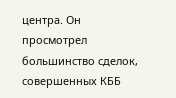центра. Он просмотрел большинство сделок, совершенных КББ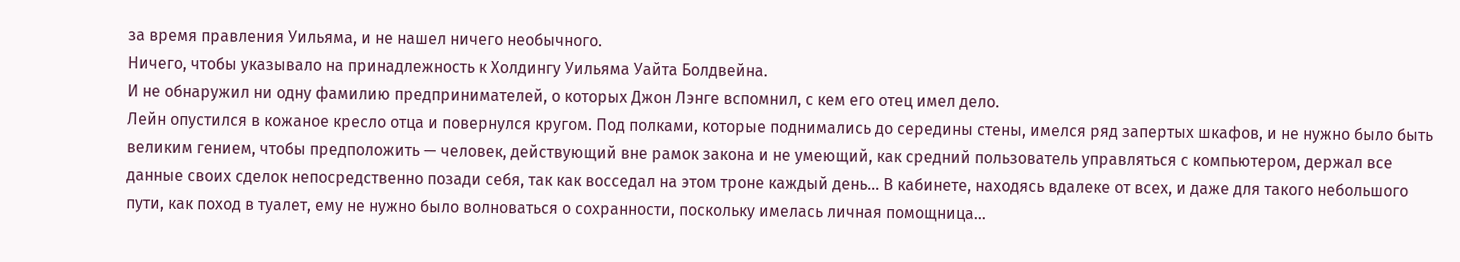за время правления Уильяма, и не нашел ничего необычного.
Ничего, чтобы указывало на принадлежность к Холдингу Уильяма Уайта Болдвейна.
И не обнаружил ни одну фамилию предпринимателей, о которых Джон Лэнге вспомнил, с кем его отец имел дело.
Лейн опустился в кожаное кресло отца и повернулся кругом. Под полками, которые поднимались до середины стены, имелся ряд запертых шкафов, и не нужно было быть великим гением, чтобы предположить — человек, действующий вне рамок закона и не умеющий, как средний пользователь управляться с компьютером, держал все данные своих сделок непосредственно позади себя, так как восседал на этом троне каждый день… В кабинете, находясь вдалеке от всех, и даже для такого небольшого пути, как поход в туалет, ему не нужно было волноваться о сохранности, поскольку имелась личная помощница…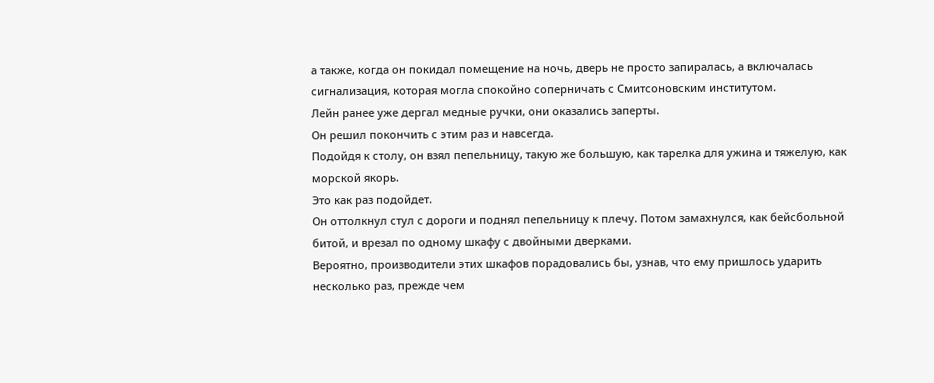а также, когда он покидал помещение на ночь, дверь не просто запиралась, а включалась сигнализация, которая могла спокойно соперничать с Смитсоновским институтом.
Лейн ранее уже дергал медные ручки, они оказались заперты.
Он решил покончить с этим раз и навсегда.
Подойдя к столу, он взял пепельницу, такую же большую, как тарелка для ужина и тяжелую, как морской якорь.
Это как раз подойдет.
Он оттолкнул стул с дороги и поднял пепельницу к плечу. Потом замахнулся, как бейсбольной битой, и врезал по одному шкафу с двойными дверками.
Вероятно, производители этих шкафов порадовались бы, узнав, что ему пришлось ударить несколько раз, прежде чем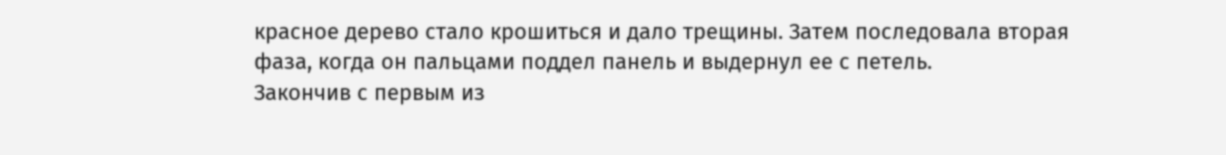красное дерево стало крошиться и дало трещины. Затем последовала вторая фаза, когда он пальцами поддел панель и выдернул ее с петель.
Закончив с первым из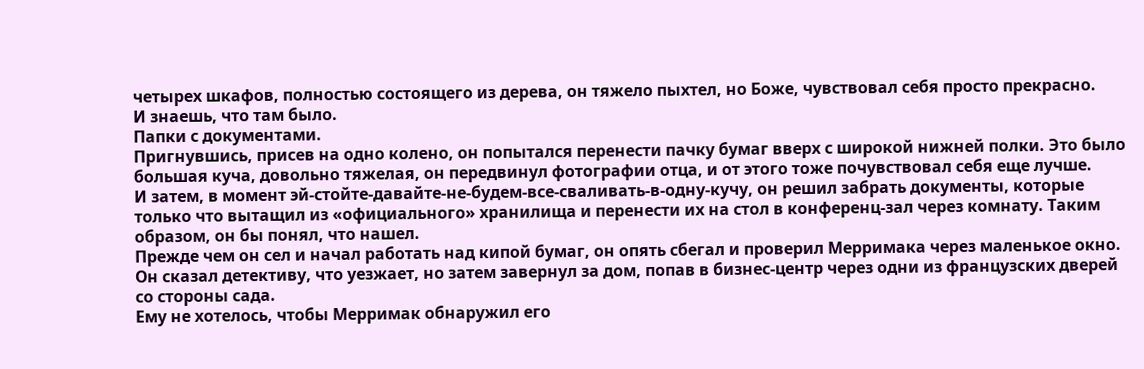четырех шкафов, полностью состоящего из дерева, он тяжело пыхтел, но Боже, чувствовал себя просто прекрасно.
И знаешь, что там было.
Папки с документами.
Пригнувшись, присев на одно колено, он попытался перенести пачку бумаг вверх с широкой нижней полки. Это было большая куча, довольно тяжелая, он передвинул фотографии отца, и от этого тоже почувствовал себя еще лучше.
И затем, в момент эй-стойте-давайте-не-будем-все-сваливать-в-одну-кучу, он решил забрать документы, которые только что вытащил из «официального» хранилища и перенести их на стол в конференц-зал через комнату. Таким образом, он бы понял, что нашел.
Прежде чем он сел и начал работать над кипой бумаг, он опять сбегал и проверил Мерримака через маленькое окно. Он сказал детективу, что уезжает, но затем завернул за дом, попав в бизнес-центр через одни из французских дверей со стороны сада.
Ему не хотелось, чтобы Мерримак обнаружил его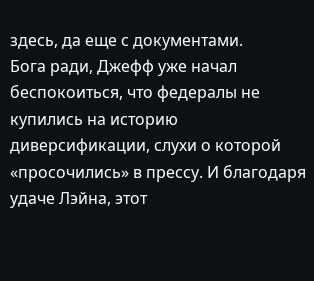здесь, да еще с документами.
Бога ради, Джефф уже начал беспокоиться, что федералы не купились на историю диверсификации, слухи о которой «просочились» в прессу. И благодаря удаче Лэйна, этот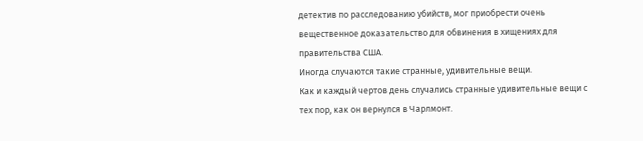детектив по расследованию убийств, мог приобрести очень вещественное доказательство для обвинения в хищениях для правительства США.
Иногда случаются такие странные, удивительные вещи.
Как и каждый чертов день случались странные удивительные вещи с тех пор, как он вернулся в Чарлмонт.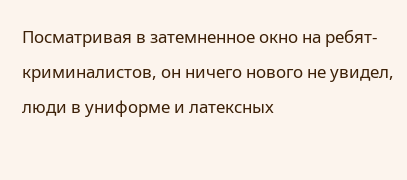Посматривая в затемненное окно на ребят-криминалистов, он ничего нового не увидел, люди в униформе и латексных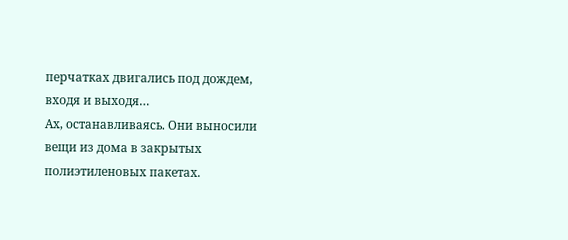перчатках двигались под дождем, входя и выходя…
Ах, останавливаясь. Они выносили вещи из дома в закрытых полиэтиленовых пакетах.